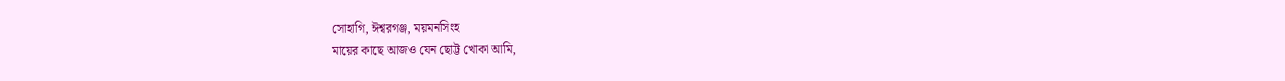সোহাগি, ঈশ্বরগঞ্জ, ময়মনসিংহ
মায়ের কাছে আজও যেন ছোট্ট খোকা আমি,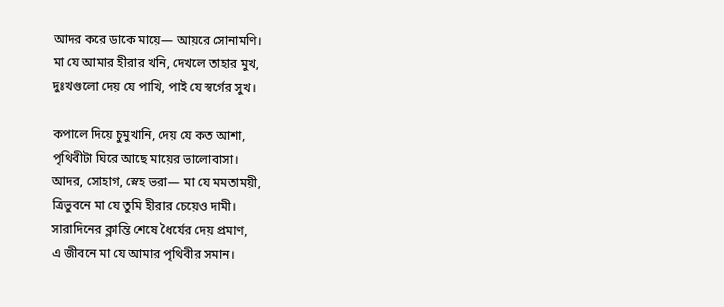আদর করে ডাকে মায়ে— আয়রে সোনামণি।
মা যে আমার হীরার খনি, দেখলে তাহার মুখ,
দুঃখগুলো দেয় যে পাখি, পাই যে স্বর্গের সুখ।

কপালে দিয়ে চুমুখানি, দেয় যে কত আশা,
পৃথিবীটা ঘিরে আছে মায়ের ভালোবাসা।
আদর, সোহাগ, স্নেহ ভরা— মা যে মমতাময়ী,
ত্রিভুবনে মা যে তুমি হীরার চেয়েও দামী।
সারাদিনের ক্লান্তি শেষে ধৈর্যের দেয় প্রমাণ,
এ জীবনে মা যে আমার পৃথিবীর সমান।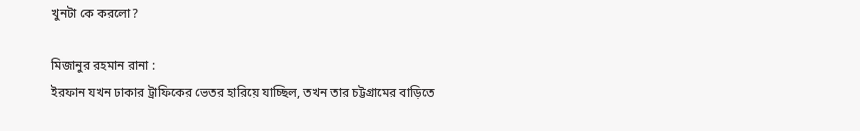খুনটা কে করলো?

মিজানুর রহমান রানা :
ইরফান যখন ঢাকার ট্রাফিকের ভেতর হারিয়ে যাচ্ছিল, তখন তার চট্টগ্রামের বাড়িতে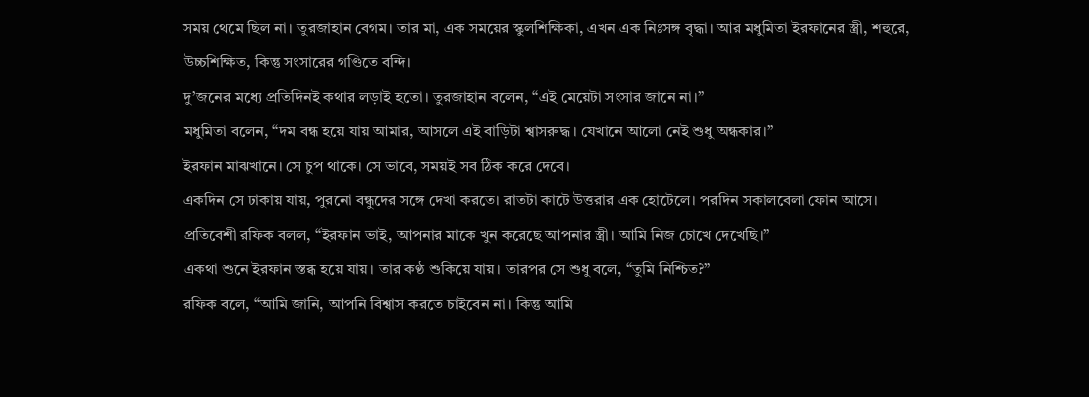সময় থেমে ছিল না। তুরজাহান বেগম। তার মা, এক সময়ের স্কুলশিক্ষিকা, এখন এক নিঃসঙ্গ বৃদ্ধা। আর মধুমিতা ইরফানের স্ত্রী, শহুরে, উচ্চশিক্ষিত, কিন্তু সংসারের গণ্ডিতে বন্দি।
দু’জনের মধ্যে প্রতিদিনই কথার লড়াই হতো। তুরজাহান বলেন, “এই মেয়েটা সংসার জানে না।”
মধুমিতা বলেন, “দম বন্ধ হয়ে যায় আমার, আসলে এই বাড়িটা শ্বাসরুদ্ধ। যেখানে আলো নেই শুধু অন্ধকার।”
ইরফান মাঝখানে। সে চুপ থাকে। সে ভাবে, সময়ই সব ঠিক করে দেবে।
একদিন সে ঢাকায় যায়, পুরনো বন্ধুদের সঙ্গে দেখা করতে। রাতটা কাটে উত্তরার এক হোটেলে। পরদিন সকালবেলা ফোন আসে।
প্রতিবেশী রফিক বলল, “ইরফান ভাই, আপনার মাকে খুন করেছে আপনার স্ত্রী। আমি নিজ চোখে দেখেছি।”
একথা শুনে ইরফান স্তব্ধ হয়ে যায়। তার কণ্ঠ শুকিয়ে যায়। তারপর সে শুধু বলে, “তুমি নিশ্চিত?”
রফিক বলে, “আমি জানি, আপনি বিশ্বাস করতে চাইবেন না। কিন্তু আমি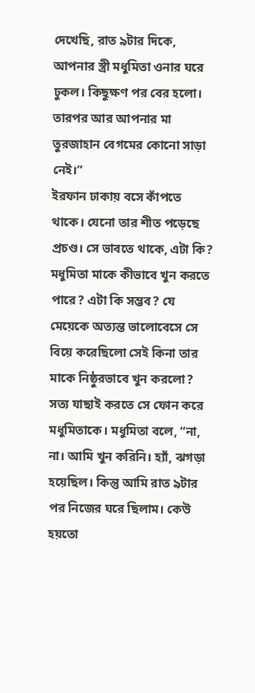দেখেছি, রাত ৯টার দিকে, আপনার স্ত্রী মধুমিতা ওনার ঘরে ঢুকল। কিছুক্ষণ পর বের হলো। তারপর আর আপনার মা তুরজাহান বেগমের কোনো সাড়া নেই।”
ইরফান ঢাকায় বসে কাঁপতে থাকে। যেনো তার শীত পড়েছে প্রচণ্ড। সে ভাবতে থাকে, এটা কি? মধুমিতা মাকে কীভাবে খুন করতে পারে? এটা কি সম্ভব? যে মেয়েকে অত্যন্ত ভালোবেসে সে বিয়ে করেছিলো সেই কিনা তার মাকে নিষ্ঠুরভাবে খুন করলো?
সত্য যাছাই করতে সে ফোন করে মধুমিতাকে। মধুমিতা বলে, “না, না। আমি খুন করিনি। হ্যাঁ, ঝগড়া হয়েছিল। কিন্তু আমি রাত ৯টার পর নিজের ঘরে ছিলাম। কেউ হয়তো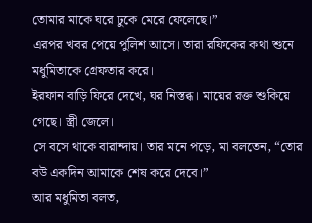তোমার মাকে ঘরে ঢুকে মেরে ফেলেছে।”
এরপর খবর পেয়ে পুলিশ আসে। তারা রফিকের কথা শুনে মধুমিতাকে গ্রেফতার করে।
ইরফান বাড়ি ফিরে দেখে, ঘর নিস্তব্ধ। মায়ের রক্ত শুকিয়ে গেছে। স্ত্রী জেলে।
সে বসে থাকে বারান্দায়। তার মনে পড়ে, মা বলতেন, “তোর বউ একদিন আমাকে শেষ করে দেবে।”
আর মধুমিতা বলত,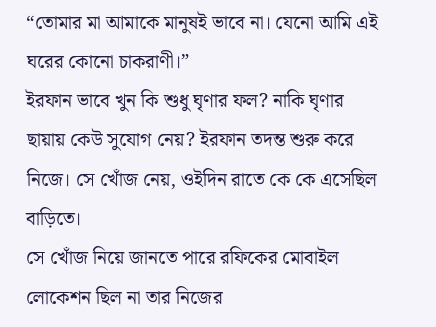“তোমার মা আমাকে মানুষই ভাবে না। যেনো আমি এই ঘরের কোনো চাকরাণী।”
ইরফান ভাবে খুন কি শুধু ঘৃণার ফল? নাকি ঘৃণার ছায়ায় কেউ সুযোগ নেয়? ইরফান তদন্ত শুরু করে নিজে। সে খোঁজ নেয়, ওইদিন রাতে কে কে এসেছিল বাড়িতে।
সে খোঁজ নিয়ে জানতে পারে রফিকের মোবাইল লোকেশন ছিল না তার নিজের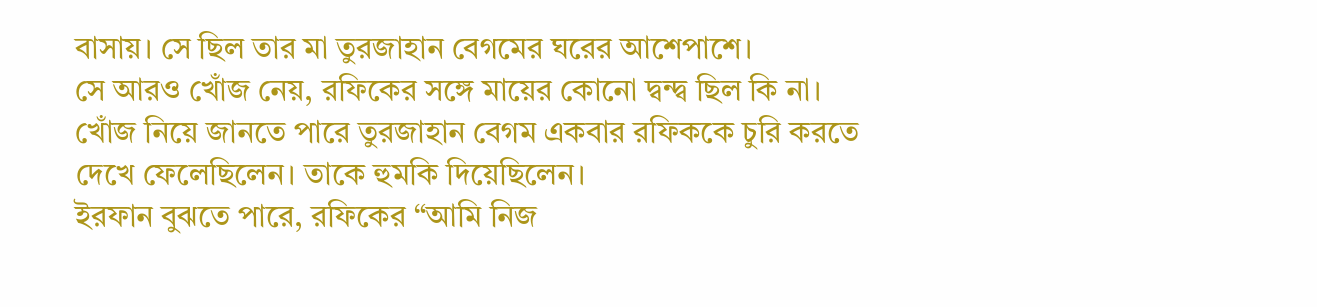বাসায়। সে ছিল তার মা তুরজাহান বেগমের ঘরের আশেপাশে।
সে আরও খোঁজ নেয়, রফিকের সঙ্গে মায়ের কোনো দ্বন্দ্ব ছিল কি না। খোঁজ নিয়ে জানতে পারে তুরজাহান বেগম একবার রফিককে চুরি করতে দেখে ফেলেছিলেন। তাকে হুমকি দিয়েছিলেন।
ইরফান বুঝতে পারে, রফিকের “আমি নিজ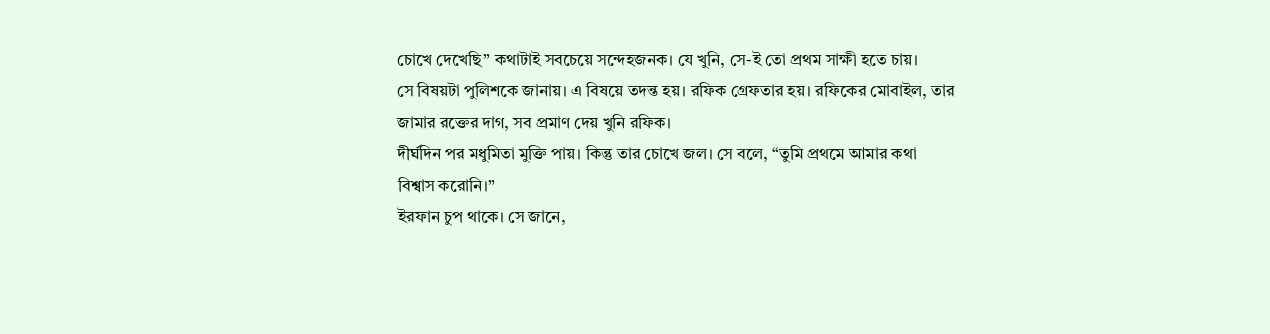চোখে দেখেছি” কথাটাই সবচেয়ে সন্দেহজনক। যে খুনি, সে-ই তো প্রথম সাক্ষী হতে চায়।
সে বিষয়টা পুলিশকে জানায়। এ বিষয়ে তদন্ত হয়। রফিক গ্রেফতার হয়। রফিকের মোবাইল, তার জামার রক্তের দাগ, সব প্রমাণ দেয় খুনি রফিক।
দীর্ঘদিন পর মধুমিতা মুক্তি পায়। কিন্তু তার চোখে জল। সে বলে, “তুমি প্রথমে আমার কথা বিশ্বাস করোনি।”
ইরফান চুপ থাকে। সে জানে,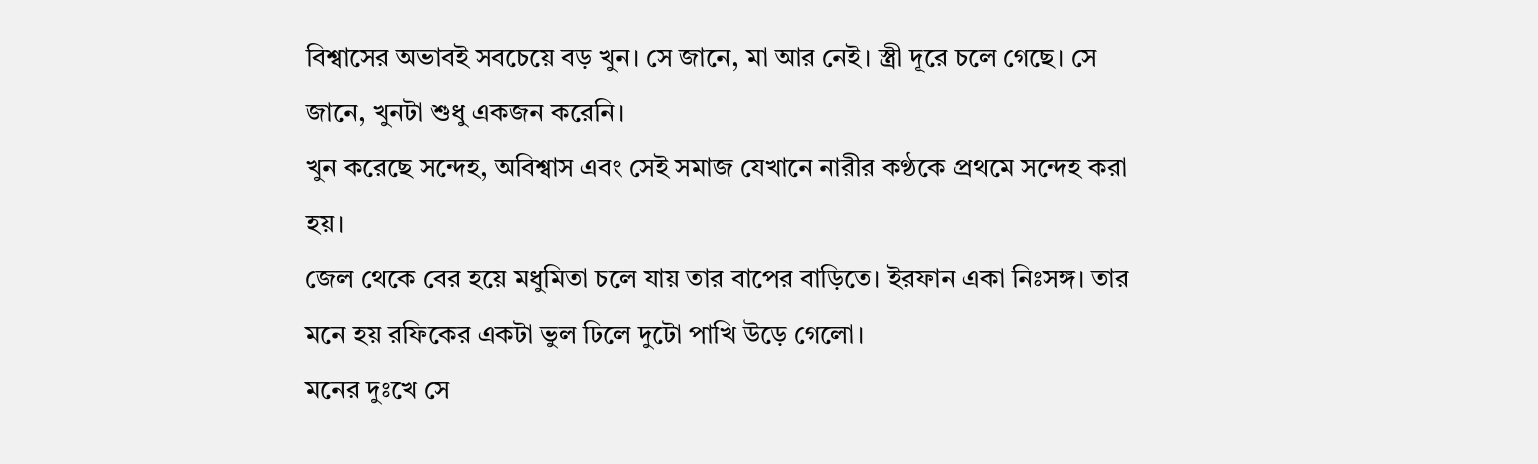বিশ্বাসের অভাবই সবচেয়ে বড় খুন। সে জানে, মা আর নেই। স্ত্রী দূরে চলে গেছে। সে জানে, খুনটা শুধু একজন করেনি।
খুন করেছে সন্দেহ, অবিশ্বাস এবং সেই সমাজ যেখানে নারীর কণ্ঠকে প্রথমে সন্দেহ করা হয়।
জেল থেকে বের হয়ে মধুমিতা চলে যায় তার বাপের বাড়িতে। ইরফান একা নিঃসঙ্গ। তার মনে হয় রফিকের একটা ভুল ঢিলে দুটো পাখি উড়ে গেলো।
মনের দুঃখে সে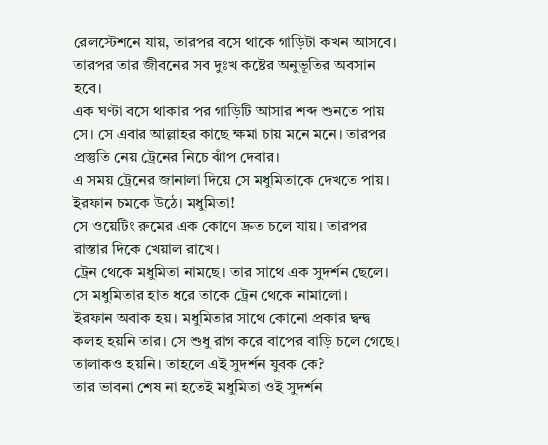রেলস্টেশনে যায়, তারপর বসে থাকে গাড়িটা কখন আসবে। তারপর তার জীবনের সব দুঃখ কষ্টের অনুভূতির অবসান হবে।
এক ঘণ্টা বসে থাকার পর গাড়িটি আসার শব্দ শুনতে পায় সে। সে এবার আল্লাহর কাছে ক্ষমা চায় মনে মনে। তারপর প্রস্তুতি নেয় ট্রেনের নিচে ঝাঁপ দেবার।
এ সময় ট্রেনের জানালা দিয়ে সে মধুমিতাকে দেখতে পায়। ইরফান চমকে উঠে। মধুমিতা!
সে ওয়েটিং রুমের এক কোণে দ্রুত চলে যায়। তারপর রাস্তার দিকে খেয়াল রাখে।
ট্রেন থেকে মধুমিতা নামছে। তার সাথে এক সুদর্শন ছেলে। সে মধুমিতার হাত ধরে তাকে ট্রেন থেকে নামালো।
ইরফান অবাক হয়। মধুমিতার সাথে কোনো প্রকার দ্বন্দ্ব কলহ হয়নি তার। সে শুধু রাগ করে বাপের বাড়ি চলে গেছে। তালাকও হয়নি। তাহলে এই সুদর্শন যুবক কে?
তার ভাবনা শেষ না হতেই মধুমিতা ওই সুদর্শন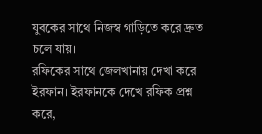যুবকের সাথে নিজস্ব গাড়িতে করে দ্রুত চলে যায়।
রফিকের সাথে জেলখানায় দেখা করে ইরফান। ইরফানকে দেখে রফিক প্রশ্ন করে,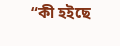“কী হইছে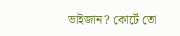ভাইজান? কোর্টে তো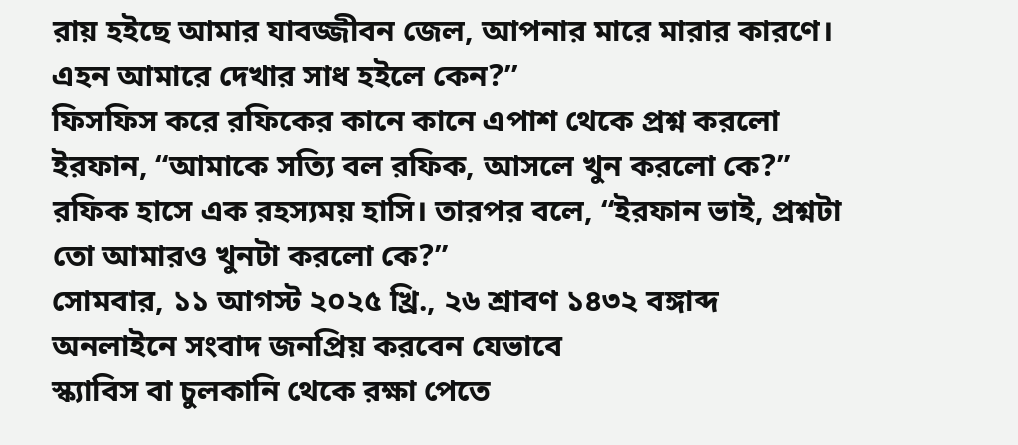রায় হইছে আমার যাবজ্জীবন জেল, আপনার মারে মারার কারণে। এহন আমারে দেখার সাধ হইলে কেন?’’
ফিসফিস করে রফিকের কানে কানে এপাশ থেকে প্রশ্ন করলো ইরফান, “আমাকে সত্যি বল রফিক, আসলে খুন করলো কে?”
রফিক হাসে এক রহস্যময় হাসি। তারপর বলে, “ইরফান ভাই, প্রশ্নটা তো আমারও খুনটা করলো কে?”
সোমবার, ১১ আগস্ট ২০২৫ খ্রি., ২৬ শ্রাবণ ১৪৩২ বঙ্গাব্দ
অনলাইনে সংবাদ জনপ্রিয় করবেন যেভাবে
স্ক্যাবিস বা চুলকানি থেকে রক্ষা পেতে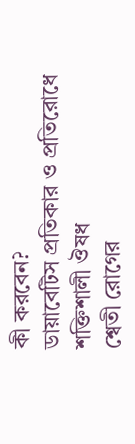কী করবেন?
ডায়াবেটিস প্রতিকার ও প্রতিরোধে শক্তিশালী ঔষধ
শ্বেতী রোগের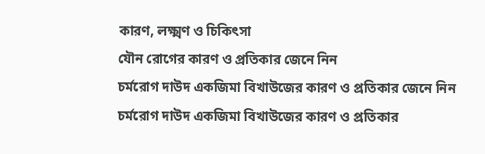কারণ, লক্ষ্মণ ও চিকিৎসা
যৌন রোগের কারণ ও প্রতিকার জেনে নিন
চর্মরোগ দাউদ একজিমা বিখাউজের কারণ ও প্রতিকার জেনে নিন
চর্মরোগ দাউদ একজিমা বিখাউজের কারণ ও প্রতিকার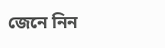জেনে নিন